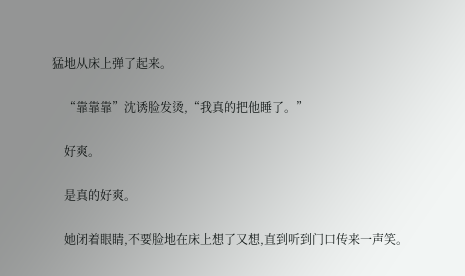猛地从床上弹了起来。

    “靠靠靠”沈诱脸发烫,“我真的把他睡了。”

    好爽。

    是真的好爽。

    她闭着眼睛,不要脸地在床上想了又想,直到听到门口传来一声笑。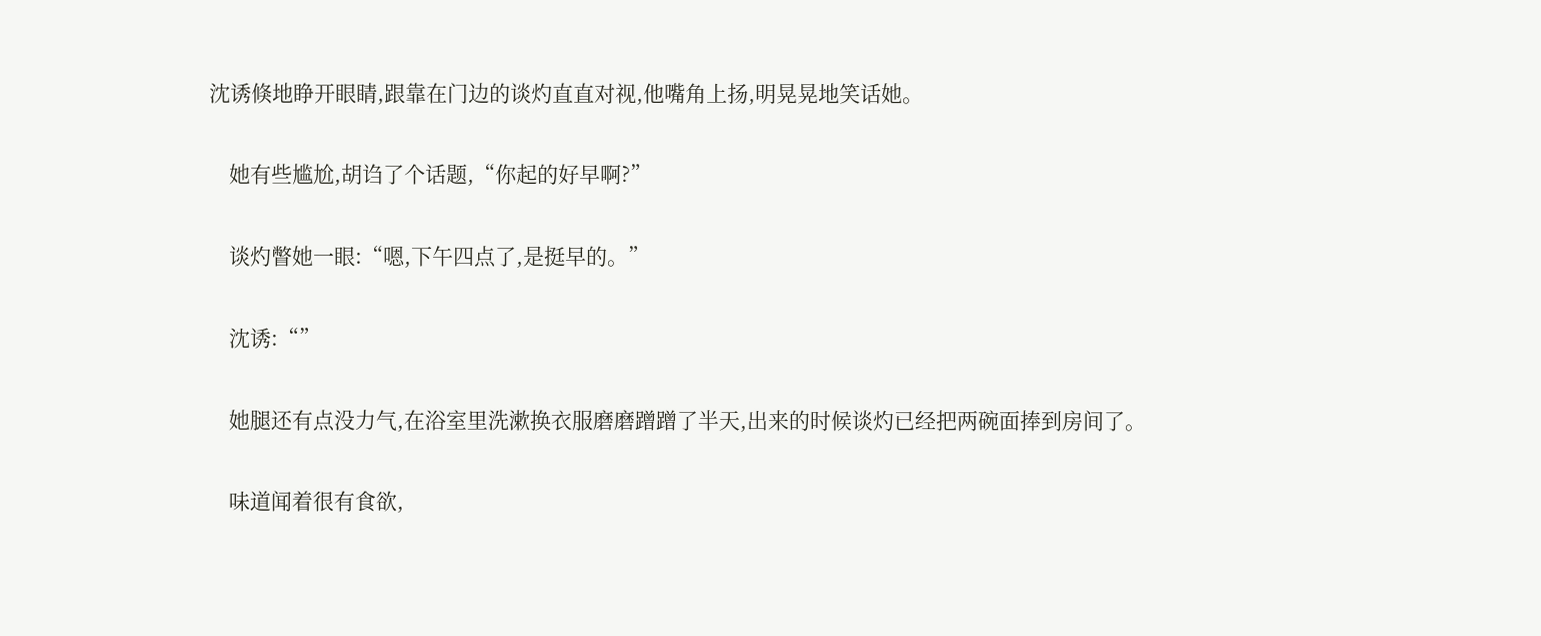沈诱倏地睁开眼睛,跟靠在门边的谈灼直直对视,他嘴角上扬,明晃晃地笑话她。

    她有些尴尬,胡诌了个话题,“你起的好早啊?”

    谈灼瞥她一眼:“嗯,下午四点了,是挺早的。”

    沈诱:“”

    她腿还有点没力气,在浴室里洗漱换衣服磨磨蹭蹭了半天,出来的时候谈灼已经把两碗面捧到房间了。

    味道闻着很有食欲,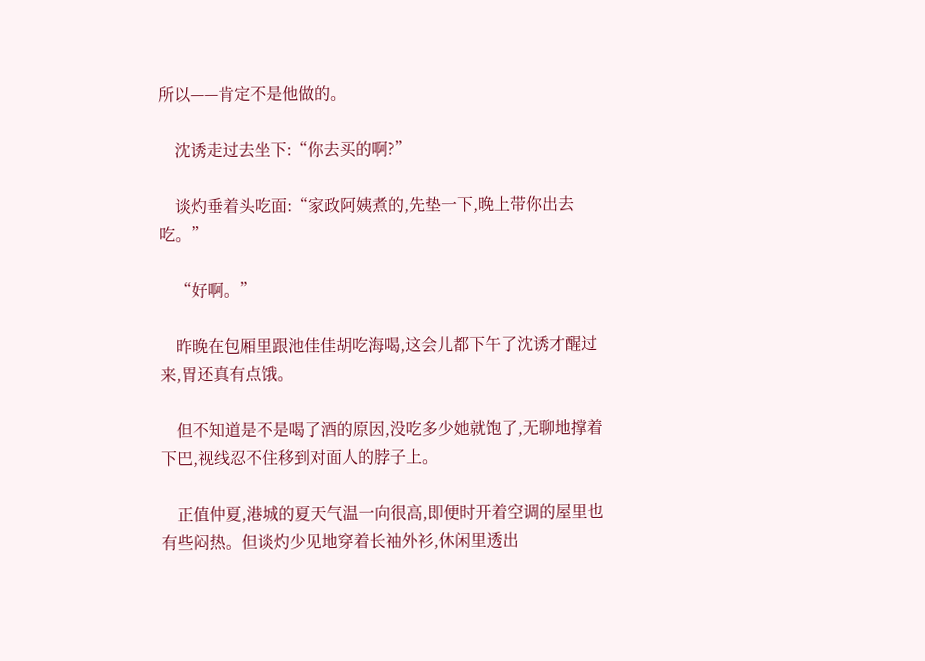所以——肯定不是他做的。

    沈诱走过去坐下:“你去买的啊?”

    谈灼垂着头吃面:“家政阿姨煮的,先垫一下,晚上带你出去吃。”

    “好啊。”

    昨晚在包厢里跟池佳佳胡吃海喝,这会儿都下午了沈诱才醒过来,胃还真有点饿。

    但不知道是不是喝了酒的原因,没吃多少她就饱了,无聊地撑着下巴,视线忍不住移到对面人的脖子上。

    正值仲夏,港城的夏天气温一向很高,即便时开着空调的屋里也有些闷热。但谈灼少见地穿着长袖外衫,休闲里透出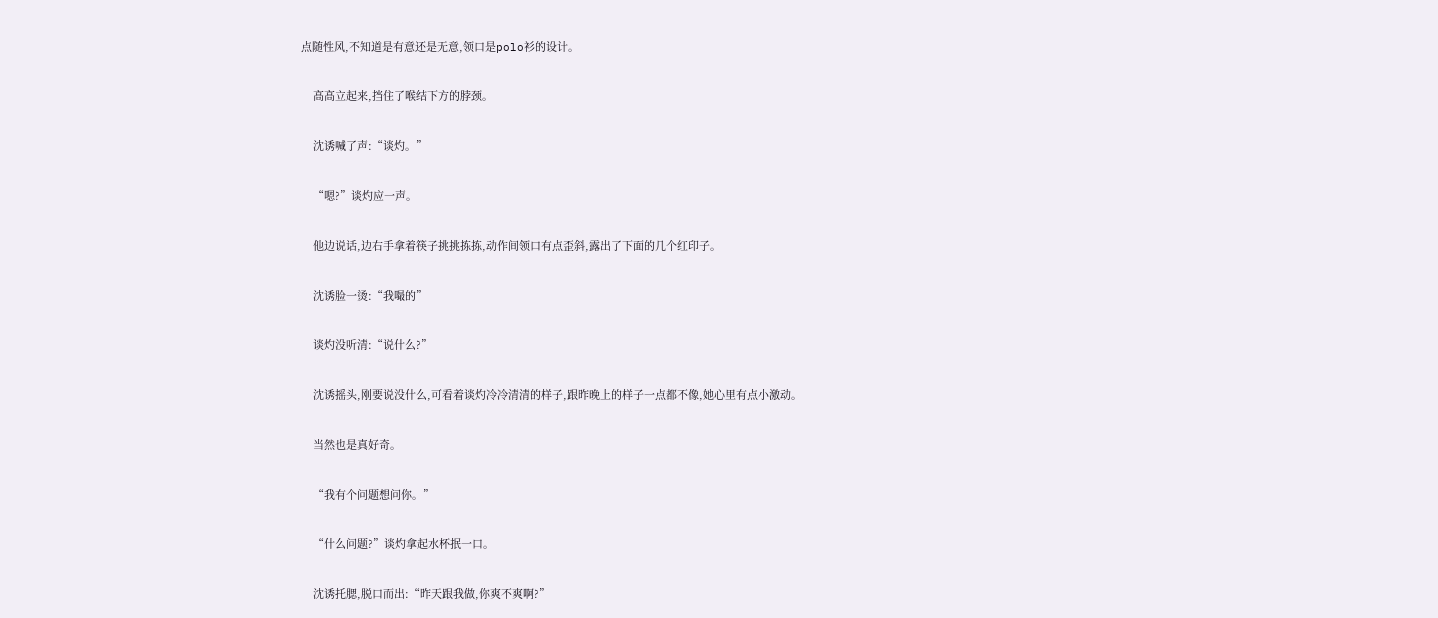点随性风,不知道是有意还是无意,领口是polo衫的设计。

    高高立起来,挡住了喉结下方的脖颈。

    沈诱喊了声:“谈灼。”

    “嗯?”谈灼应一声。

    他边说话,边右手拿着筷子挑挑拣拣,动作间领口有点歪斜,露出了下面的几个红印子。

    沈诱脸一烫:“我嘬的”

    谈灼没听清:“说什么?”

    沈诱摇头,刚要说没什么,可看着谈灼冷冷清清的样子,跟昨晚上的样子一点都不像,她心里有点小激动。

    当然也是真好奇。

    “我有个问题想问你。”

    “什么问题?”谈灼拿起水杯抿一口。

    沈诱托腮,脱口而出:“昨天跟我做,你爽不爽啊?”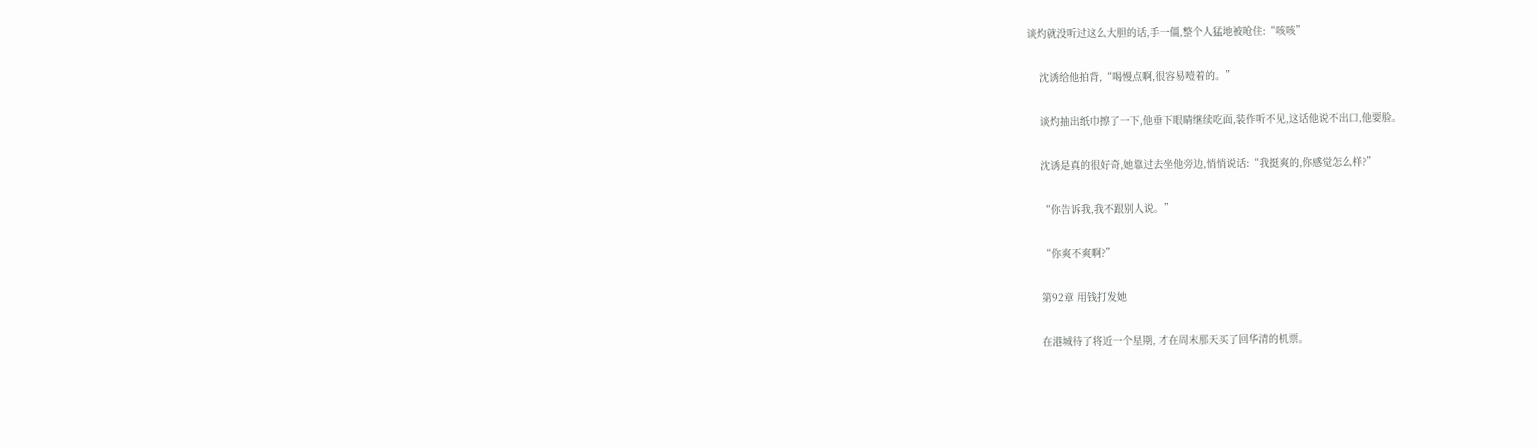谈灼就没听过这么大胆的话,手一僵,整个人猛地被呛住:“咳咳”

    沈诱给他拍背,“喝慢点啊,很容易噎着的。”

    谈灼抽出纸巾擦了一下,他垂下眼睛继续吃面,装作听不见,这话他说不出口,他要脸。

    沈诱是真的很好奇,她靠过去坐他旁边,悄悄说话:“我挺爽的,你感觉怎么样?”

    “你告诉我,我不跟别人说。”

    “你爽不爽啊?”

    第92章 用钱打发她

    在港城待了将近一个星期, 才在周末那天买了回华清的机票。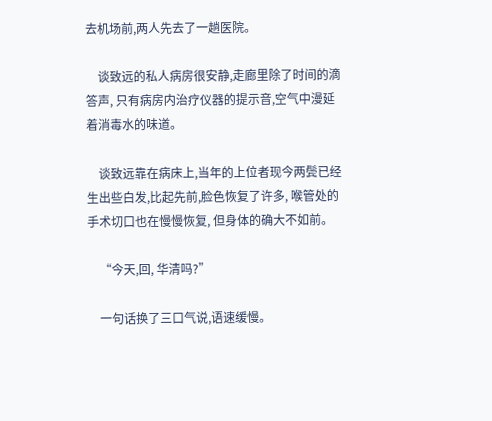去机场前,两人先去了一趟医院。

    谈致远的私人病房很安静,走廊里除了时间的滴答声, 只有病房内治疗仪器的提示音,空气中漫延着消毒水的味道。

    谈致远靠在病床上,当年的上位者现今两鬓已经生出些白发,比起先前,脸色恢复了许多, 喉管处的手术切口也在慢慢恢复, 但身体的确大不如前。

    “今天,回, 华清吗?”

    一句话换了三口气说,语速缓慢。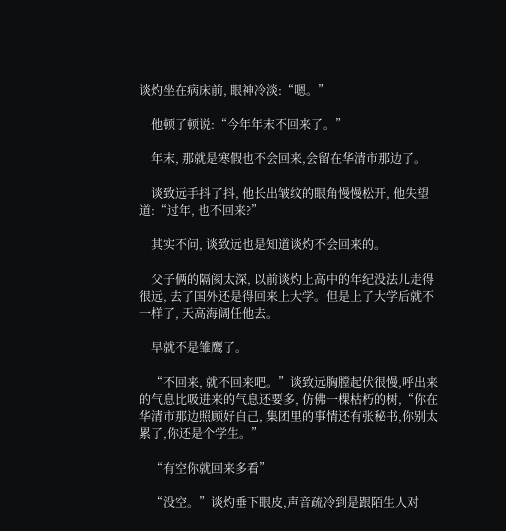谈灼坐在病床前, 眼神冷淡:“嗯。”

    他顿了顿说:“今年年末不回来了。”

    年末, 那就是寒假也不会回来,会留在华清市那边了。

    谈致远手抖了抖, 他长出皱纹的眼角慢慢松开, 他失望道:“过年, 也不回来?”

    其实不问, 谈致远也是知道谈灼不会回来的。

    父子俩的隔阂太深, 以前谈灼上高中的年纪没法儿走得很远, 去了国外还是得回来上大学。但是上了大学后就不一样了, 天高海阔任他去。

    早就不是雏鹰了。

    “不回来, 就不回来吧。”谈致远胸膛起伏很慢,呼出来的气息比吸进来的气息还要多, 仿佛一棵枯朽的树,“你在华清市那边照顾好自己, 集团里的事情还有张秘书,你别太累了,你还是个学生。”

    “有空你就回来多看”

    “没空。”谈灼垂下眼皮,声音疏冷到是跟陌生人对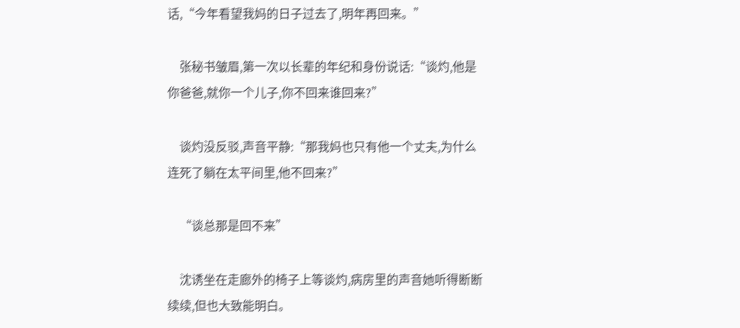话,“今年看望我妈的日子过去了,明年再回来。”

    张秘书皱眉,第一次以长辈的年纪和身份说话:“谈灼,他是你爸爸,就你一个儿子,你不回来谁回来?”

    谈灼没反驳,声音平静:“那我妈也只有他一个丈夫,为什么连死了躺在太平间里,他不回来?”

    “谈总那是回不来”

    沈诱坐在走廊外的椅子上等谈灼,病房里的声音她听得断断续续,但也大致能明白。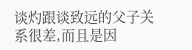谈灼跟谈致远的父子关系很差,而且是因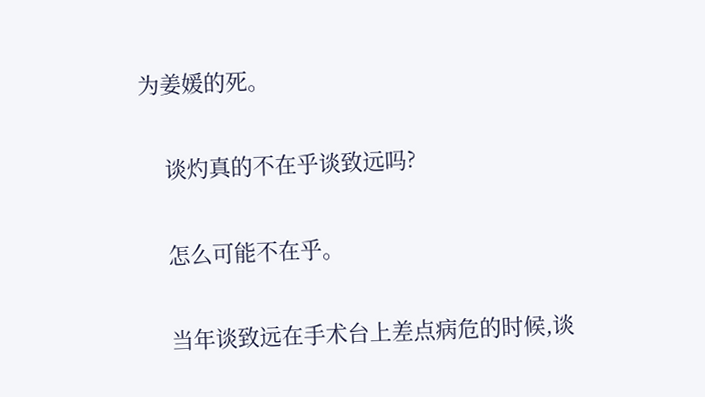为姜媛的死。

    谈灼真的不在乎谈致远吗?

    怎么可能不在乎。

    当年谈致远在手术台上差点病危的时候,谈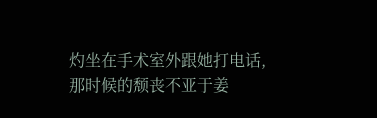灼坐在手术室外跟她打电话,那时候的颓丧不亚于姜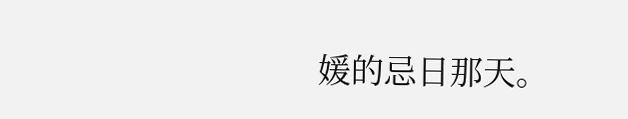媛的忌日那天。